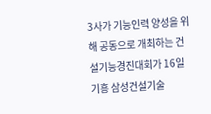3사가 기능인력 양성을 위해 공동으로 개최하는 건설기능경진대회가 16일
기흥 삼성건설기술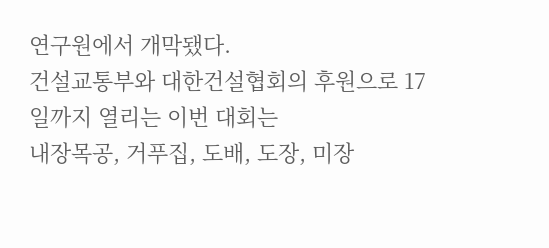연구원에서 개막됐다.
건설교통부와 대한건설협회의 후원으로 17일까지 열리는 이번 대회는
내장목공, 거푸집, 도배, 도장, 미장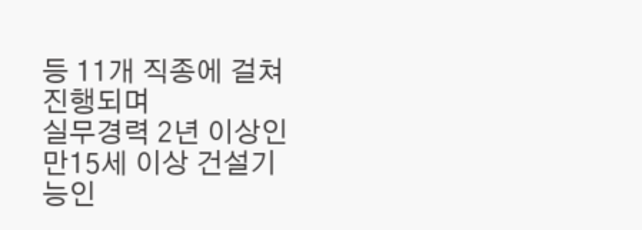등 11개 직종에 걸쳐 진행되며
실무경력 2년 이상인 만15세 이상 건설기능인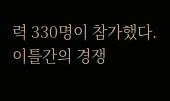력 330명이 참가했다.
이틀간의 경쟁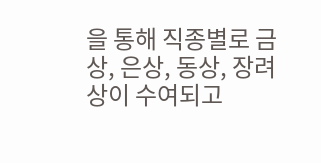을 통해 직종별로 금상, 은상, 동상, 장려상이 수여되고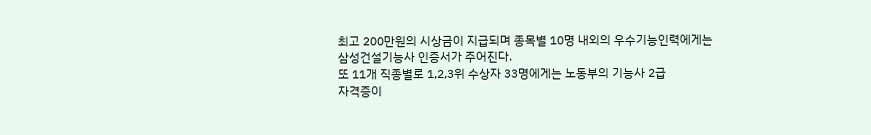최고 200만원의 시상금이 지급되며 종목별 10명 내외의 우수기능인력에게는
삼성건설기능사 인증서가 주어진다.
또 11개 직종별로 1,2,3위 수상자 33명에게는 노동부의 기능사 2급
자격증이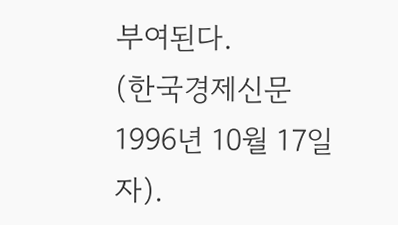부여된다.
(한국경제신문 1996년 10월 17일자).